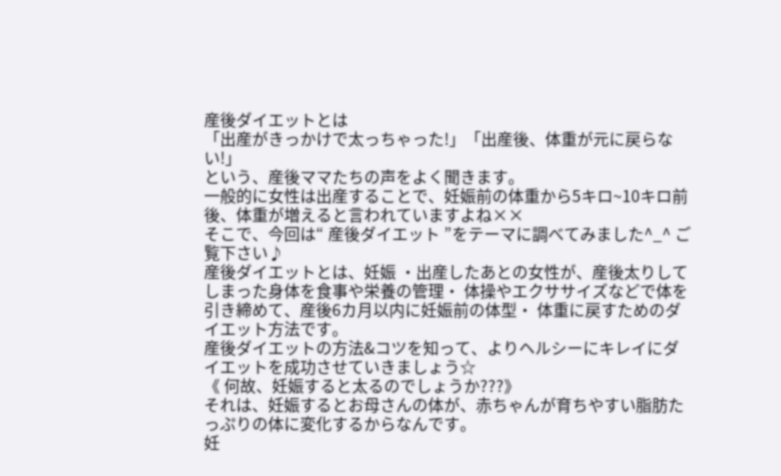産後ダイエットとは
「出産がきっかけで太っちゃった!」「出産後、体重が元に戻らない!」
という、産後ママたちの声をよく聞きます。
一般的に女性は出産することで、妊娠前の体重から5キロ~10キロ前後、体重が増えると言われていますよね××
そこで、今回は“ 産後ダイエット ”をテーマに調べてみました^_^ ご覧下さい♪
産後ダイエットとは、妊娠 ・出産したあとの女性が、産後太りしてしまった身体を食事や栄養の管理・ 体操やエクササイズなどで体を引き締めて、産後6カ月以内に妊娠前の体型・ 体重に戻すためのダイエット方法です。
産後ダイエットの方法&コツを知って、よりヘルシーにキレイにダイエットを成功させていきましょう☆
《 何故、妊娠すると太るのでしょうか???》
それは、妊娠するとお母さんの体が、赤ちゃんが育ちやすい脂肪たっぷりの体に変化するからなんです。
妊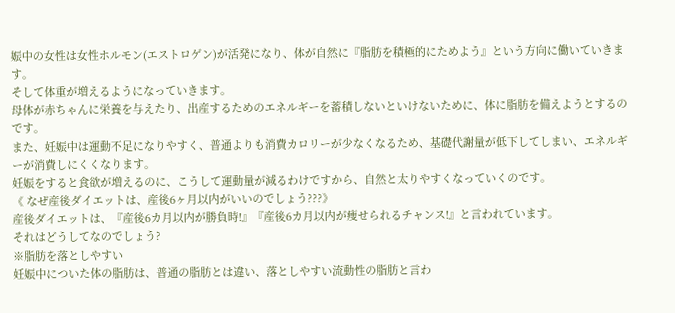娠中の女性は女性ホルモン(エストロゲン)が活発になり、体が自然に『脂肪を積極的にためよう』という方向に働いていきます。
そして体重が増えるようになっていきます。
母体が赤ちゃんに栄養を与えたり、出産するためのエネルギーを蓄積しないといけないために、体に脂肪を備えようとするのです。
また、妊娠中は運動不足になりやすく、普通よりも消費カロリーが少なくなるため、基礎代謝量が低下してしまい、エネルギーが消費しにくくなります。
妊娠をすると食欲が増えるのに、こうして運動量が減るわけですから、自然と太りやすくなっていくのです。
《 なぜ産後ダイエットは、産後6ヶ月以内がいいのでしょう???》
産後ダイエットは、『産後6カ月以内が勝負時!』『産後6カ月以内が痩せられるチャンス!』と言われています。
それはどうしてなのでしょう?
※脂肪を落としやすい
妊娠中についた体の脂肪は、普通の脂肪とは違い、落としやすい流動性の脂肪と言わ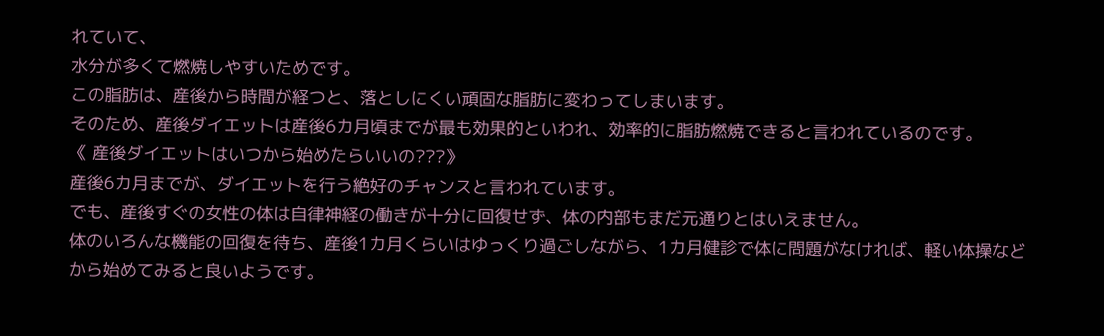れていて、
水分が多くて燃焼しやすいためです。
この脂肪は、産後から時間が経つと、落としにくい頑固な脂肪に変わってしまいます。
そのため、産後ダイエットは産後6カ月頃までが最も効果的といわれ、効率的に脂肪燃焼できると言われているのです。
《 産後ダイエットはいつから始めたらいいの???》
産後6カ月までが、ダイエットを行う絶好のチャンスと言われています。
でも、産後すぐの女性の体は自律神経の働きが十分に回復せず、体の内部もまだ元通りとはいえません。
体のいろんな機能の回復を待ち、産後1カ月くらいはゆっくり過ごしながら、1カ月健診で体に問題がなければ、軽い体操などから始めてみると良いようです。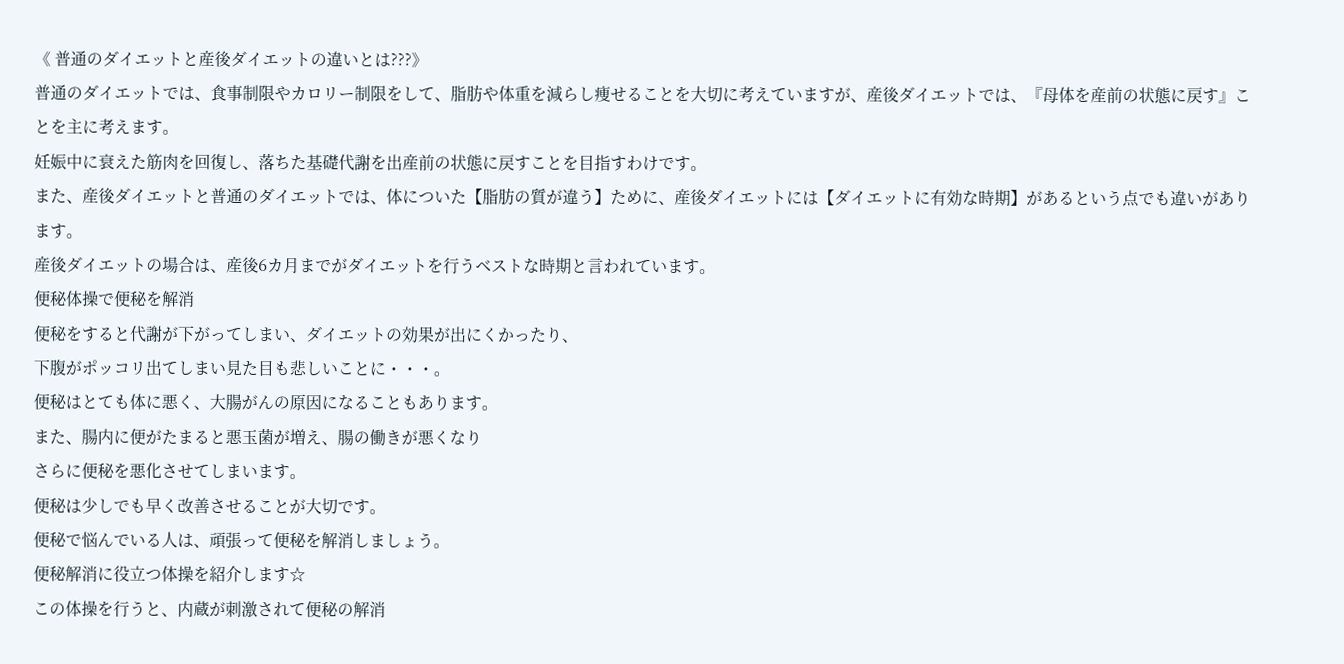《 普通のダイエットと産後ダイエットの違いとは???》
普通のダイエットでは、食事制限やカロリー制限をして、脂肪や体重を減らし痩せることを大切に考えていますが、産後ダイエットでは、『母体を産前の状態に戻す』ことを主に考えます。
妊娠中に衰えた筋肉を回復し、落ちた基礎代謝を出産前の状態に戻すことを目指すわけです。
また、産後ダイエットと普通のダイエットでは、体についた【脂肪の質が違う】ために、産後ダイエットには【ダイエットに有効な時期】があるという点でも違いがあります。
産後ダイエットの場合は、産後6カ月までがダイエットを行うベストな時期と言われています。
便秘体操で便秘を解消
便秘をすると代謝が下がってしまい、ダイエットの効果が出にくかったり、
下腹がポッコリ出てしまい見た目も悲しいことに・・・。
便秘はとても体に悪く、大腸がんの原因になることもあります。
また、腸内に便がたまると悪玉菌が増え、腸の働きが悪くなり
さらに便秘を悪化させてしまいます。
便秘は少しでも早く改善させることが大切です。
便秘で悩んでいる人は、頑張って便秘を解消しましょう。
便秘解消に役立つ体操を紹介します☆
この体操を行うと、内蔵が刺激されて便秘の解消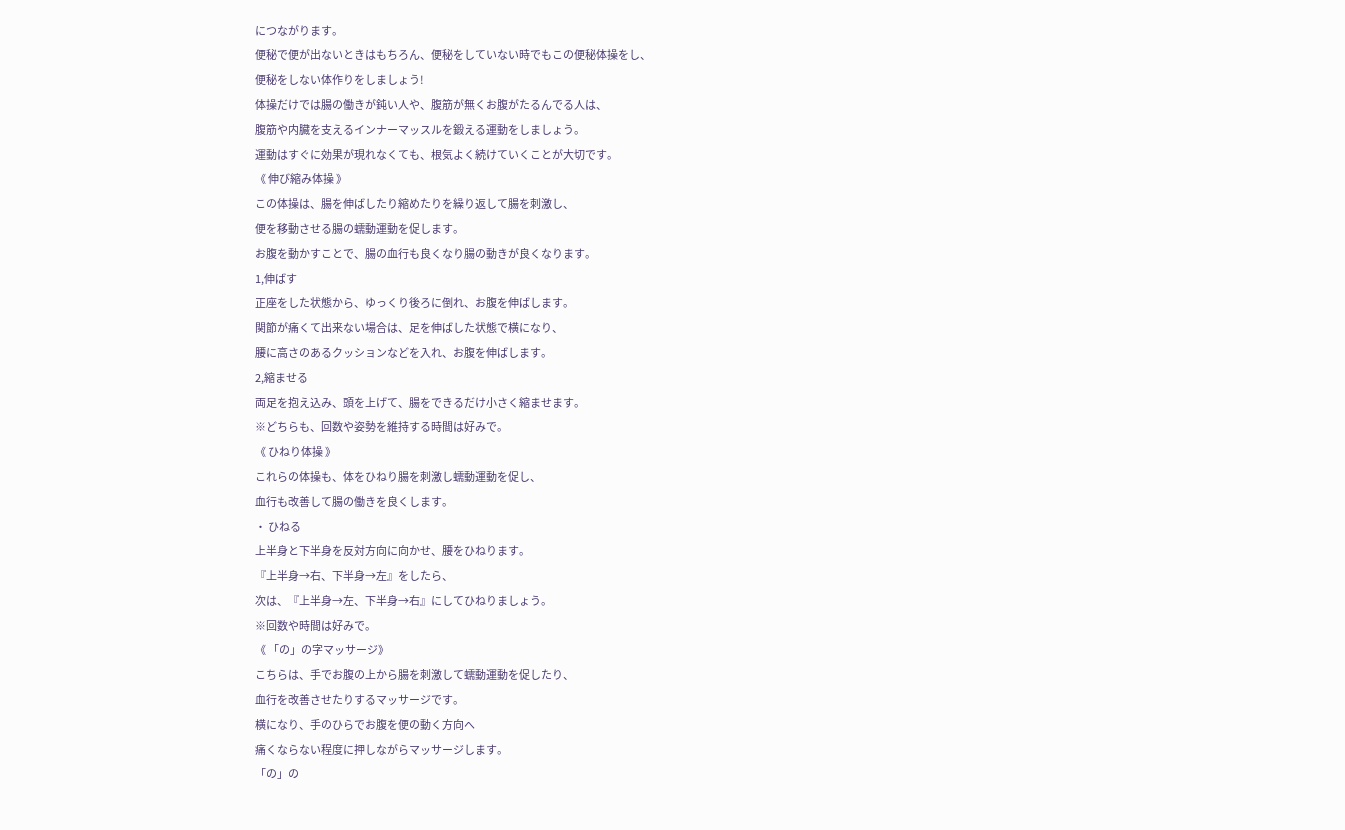につながります。
便秘で便が出ないときはもちろん、便秘をしていない時でもこの便秘体操をし、
便秘をしない体作りをしましょう!
体操だけでは腸の働きが鈍い人や、腹筋が無くお腹がたるんでる人は、
腹筋や内臓を支えるインナーマッスルを鍛える運動をしましょう。
運動はすぐに効果が現れなくても、根気よく続けていくことが大切です。
《 伸び縮み体操 》
この体操は、腸を伸ばしたり縮めたりを繰り返して腸を刺激し、
便を移動させる腸の蠕動運動を促します。
お腹を動かすことで、腸の血行も良くなり腸の動きが良くなります。
1,伸ばす
正座をした状態から、ゆっくり後ろに倒れ、お腹を伸ばします。
関節が痛くて出来ない場合は、足を伸ばした状態で横になり、
腰に高さのあるクッションなどを入れ、お腹を伸ばします。
2,縮ませる
両足を抱え込み、頭を上げて、腸をできるだけ小さく縮ませます。
※どちらも、回数や姿勢を維持する時間は好みで。
《 ひねり体操 》
これらの体操も、体をひねり腸を刺激し蠕動運動を促し、
血行も改善して腸の働きを良くします。
・ ひねる
上半身と下半身を反対方向に向かせ、腰をひねります。
『上半身→右、下半身→左』をしたら、
次は、『上半身→左、下半身→右』にしてひねりましょう。
※回数や時間は好みで。
《 「の」の字マッサージ》
こちらは、手でお腹の上から腸を刺激して蠕動運動を促したり、
血行を改善させたりするマッサージです。
横になり、手のひらでお腹を便の動く方向へ
痛くならない程度に押しながらマッサージします。
「の」の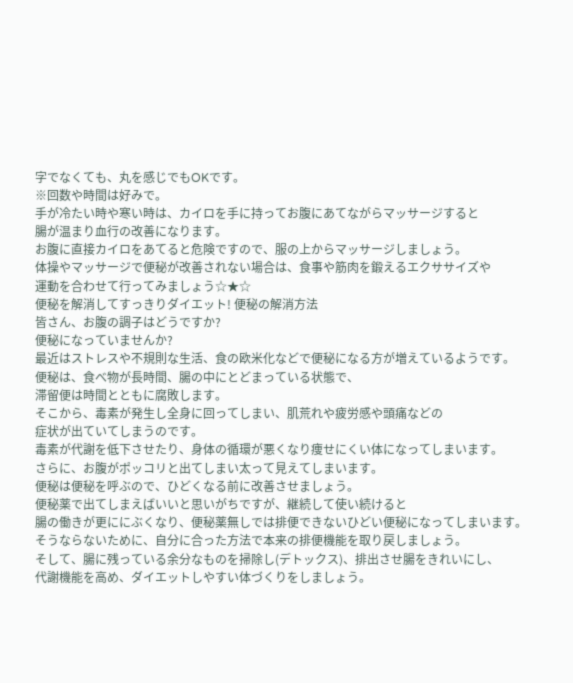字でなくても、丸を感じでもOKです。
※回数や時間は好みで。
手が冷たい時や寒い時は、カイロを手に持ってお腹にあてながらマッサージすると
腸が温まり血行の改善になります。
お腹に直接カイロをあてると危険ですので、服の上からマッサージしましょう。
体操やマッサージで便秘が改善されない場合は、食事や筋肉を鍛えるエクササイズや
運動を合わせて行ってみましょう☆★☆
便秘を解消してすっきりダイエット! 便秘の解消方法
皆さん、お腹の調子はどうですか?
便秘になっていませんか?
最近はストレスや不規則な生活、食の欧米化などで便秘になる方が増えているようです。
便秘は、食べ物が長時間、腸の中にとどまっている状態で、
滞留便は時間とともに腐敗します。
そこから、毒素が発生し全身に回ってしまい、肌荒れや疲労感や頭痛などの
症状が出ていてしまうのです。
毒素が代謝を低下させたり、身体の循環が悪くなり痩せにくい体になってしまいます。
さらに、お腹がポッコリと出てしまい太って見えてしまいます。
便秘は便秘を呼ぶので、ひどくなる前に改善させましょう。
便秘薬で出てしまえばいいと思いがちですが、継続して使い続けると
腸の働きが更ににぶくなり、便秘薬無しでは排便できないひどい便秘になってしまいます。
そうならないために、自分に合った方法で本来の排便機能を取り戻しましょう。
そして、腸に残っている余分なものを掃除し(デトックス)、排出させ腸をきれいにし、
代謝機能を高め、ダイエットしやすい体づくりをしましょう。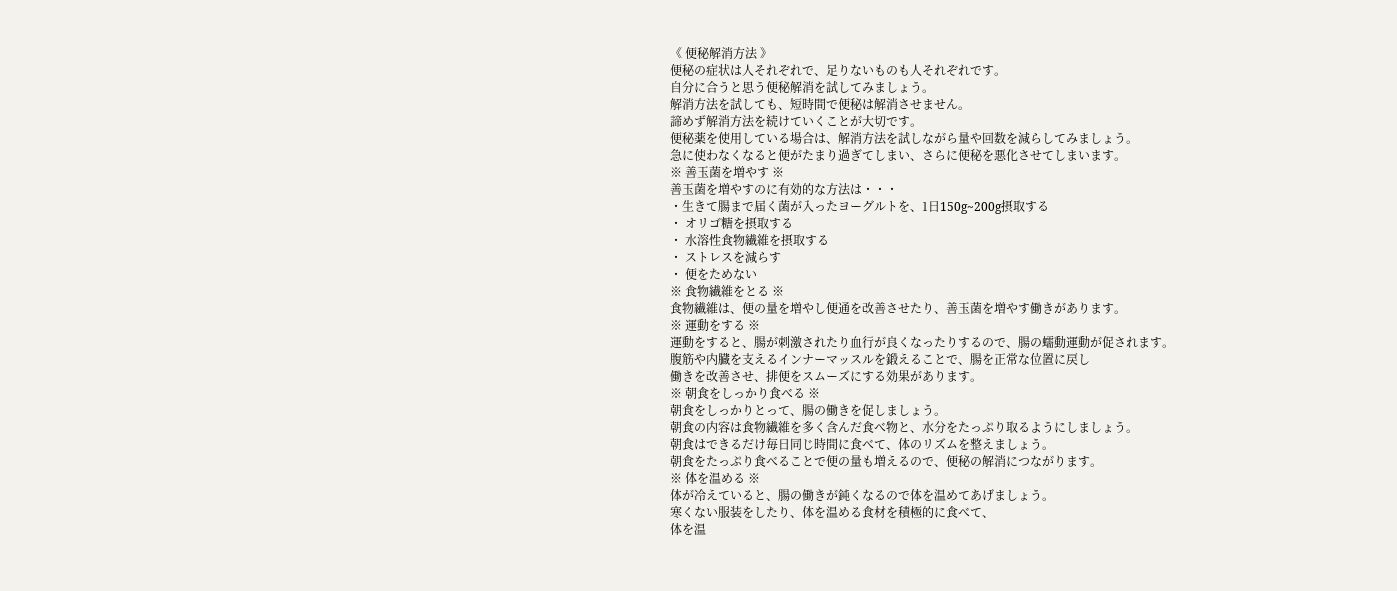《 便秘解消方法 》
便秘の症状は人それぞれで、足りないものも人それぞれです。
自分に合うと思う便秘解消を試してみましょう。
解消方法を試しても、短時間で便秘は解消させません。
諦めず解消方法を続けていくことが大切です。
便秘薬を使用している場合は、解消方法を試しながら量や回数を減らしてみましょう。
急に使わなくなると便がたまり過ぎてしまい、さらに便秘を悪化させてしまいます。
※ 善玉菌を増やす ※
善玉菌を増やすのに有効的な方法は・・・
・生きて腸まで届く菌が入ったヨーグルトを、1日150g~200g摂取する
・ オリゴ糖を摂取する
・ 水溶性食物繊維を摂取する
・ ストレスを減らす
・ 便をためない
※ 食物繊維をとる ※
食物繊維は、便の量を増やし便通を改善させたり、善玉菌を増やす働きがあります。
※ 運動をする ※
運動をすると、腸が刺激されたり血行が良くなったりするので、腸の蠕動運動が促されます。
腹筋や内臓を支えるインナーマッスルを鍛えることで、腸を正常な位置に戻し
働きを改善させ、排便をスムーズにする効果があります。
※ 朝食をしっかり食べる ※
朝食をしっかりとって、腸の働きを促しましょう。
朝食の内容は食物繊維を多く含んだ食べ物と、水分をたっぷり取るようにしましょう。
朝食はできるだけ毎日同じ時間に食べて、体のリズムを整えましょう。
朝食をたっぷり食べることで便の量も増えるので、便秘の解消につながります。
※ 体を温める ※
体が冷えていると、腸の働きが鈍くなるので体を温めてあげましょう。
寒くない服装をしたり、体を温める食材を積極的に食べて、
体を温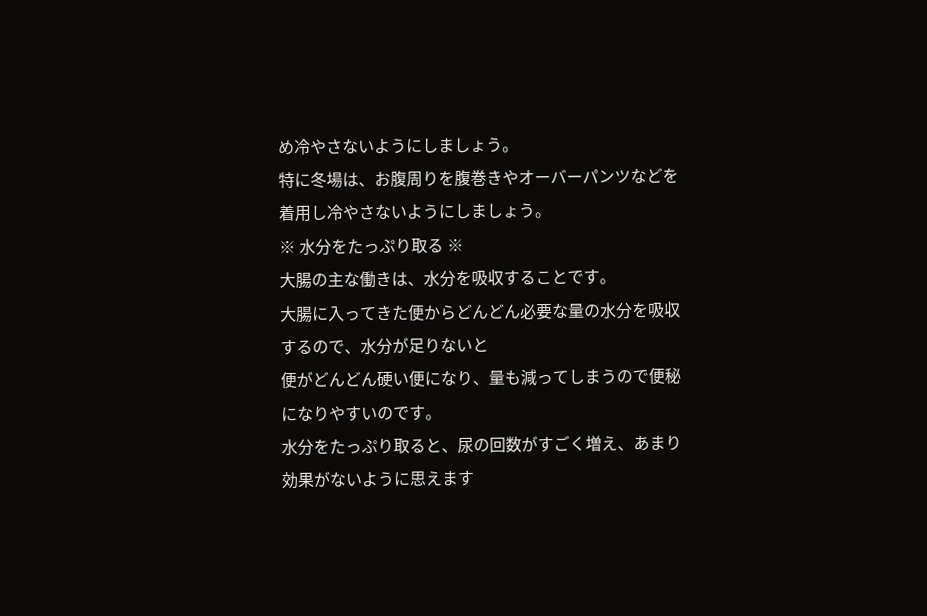め冷やさないようにしましょう。
特に冬場は、お腹周りを腹巻きやオーバーパンツなどを着用し冷やさないようにしましょう。
※ 水分をたっぷり取る ※
大腸の主な働きは、水分を吸収することです。
大腸に入ってきた便からどんどん必要な量の水分を吸収するので、水分が足りないと
便がどんどん硬い便になり、量も減ってしまうので便秘になりやすいのです。
水分をたっぷり取ると、尿の回数がすごく増え、あまり効果がないように思えます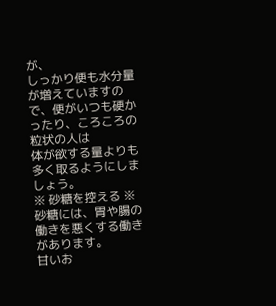が、
しっかり便も水分量が増えていますので、便がいつも硬かったり、ころころの粒状の人は
体が欲する量よりも多く取るようにしましょう。
※ 砂糖を控える ※
砂糖には、胃や腸の働きを悪くする働きがあります。
甘いお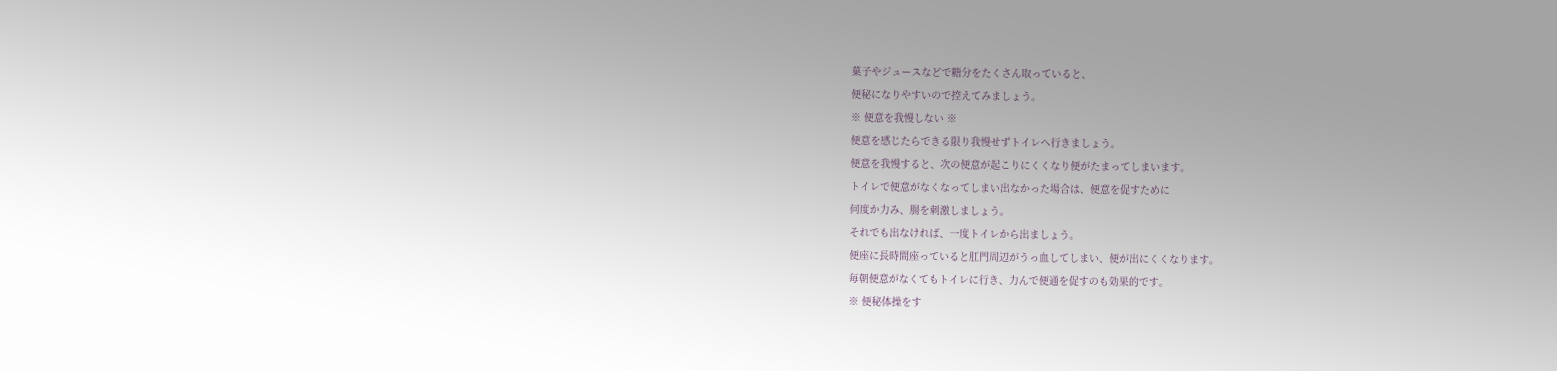菓子やジュースなどで糖分をたくさん取っていると、
便秘になりやすいので控えてみましょう。
※ 便意を我慢しない ※
便意を感じたらできる限り我慢せずトイレへ行きましょう。
便意を我慢すると、次の便意が起こりにくくなり便がたまってしまいます。
トイレで便意がなくなってしまい出なかった場合は、便意を促すために
何度か力み、腸を刺激しましょう。
それでも出なければ、一度トイレから出ましょう。
便座に長時間座っていると肛門周辺がうっ血してしまい、便が出にくくなります。
毎朝便意がなくてもトイレに行き、力んで便通を促すのも効果的です。
※ 便秘体操をす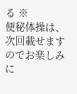る ※
便秘体操は、次回載せますのでお楽しみに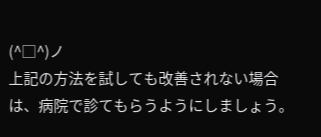(^□^)ノ
上記の方法を試しても改善されない場合は、病院で診てもらうようにしましょう。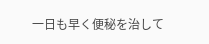一日も早く便秘を治して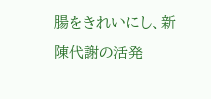腸をきれいにし、新陳代謝の活発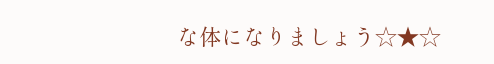な体になりましょう☆★☆